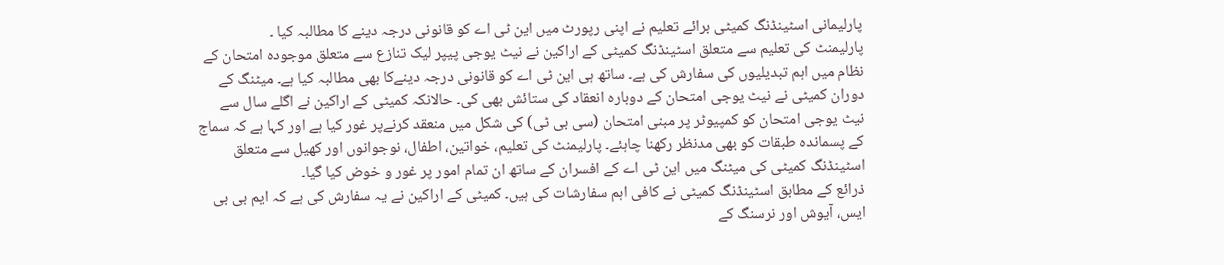پارلیمانی اسٹینڈنگ کمیٹی برائے تعلیم نے اپنی رپورٹ میں این ٹی اے کو قانونی درجہ دینے کا مطالبہ کیا ۔
پارلیمنٹ کی تعلیم سے متعلق اسٹینڈنگ کمیٹی کے اراکین نے نیٹ یوجی پیپر لیک تنازع سے متعلق موجودہ امتحان کے نظام میں اہم تبدیلیوں کی سفارش کی ہے۔ ساتھ ہی این ٹی اے کو قانونی درجہ دینےکا بھی مطالبہ کیا ہے۔ میٹنگ کے دوران کمیٹی نے نیٹ یوجی امتحان کے دوبارہ انعقاد کی ستائش بھی کی۔ حالانکہ کمیٹی کے اراکین نے اگلے سال سے نیٹ یوجی امتحان کو کمپیوٹر پر مبنی امتحان (سی بی ٹی) کی شکل میں منعقد کرنےپر غور کیا ہے اور کہا ہے کہ سماج کے پسماندہ طبقات کو بھی مدنظر رکھنا چاہئے۔ پارلیمنٹ کی تعلیم، خواتین، اطفال، نوجوانوں اور کھیل سے متعلق اسٹینڈنگ کمیٹی کی میٹنگ میں این ٹی اے کے افسران کے ساتھ ان تمام امور پر غور و خوض کیا گیا۔
ذرائع کے مطابق اسٹینڈنگ کمیٹی نے کافی اہم سفارشات کی ہیں۔ کمیٹی کے اراکین نے یہ سفارش کی ہے کہ ایم بی بی ایس، آیوش اور نرسنگ کے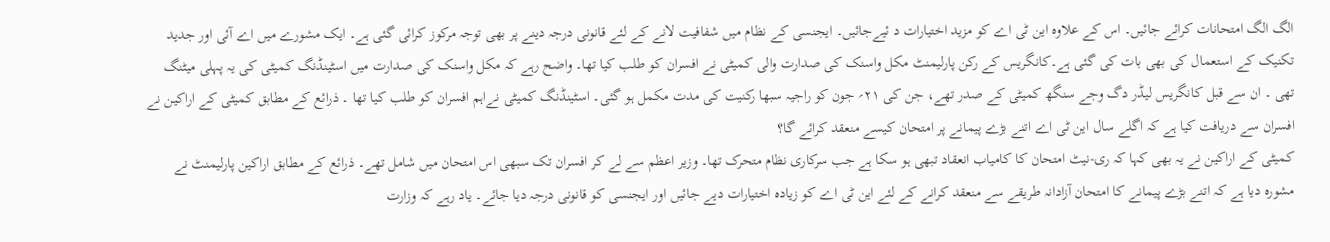الگ الگ امتحانات کرائے جائیں۔ اس کے علاوہ این ٹی اے کو مزید اختیارات د ئیےجائیں۔ ایجنسی کے نظام میں شفافیت لانے کے لئے قانونی درجہ دینے پر بھی توجہ مرکوز کرائی گئی ہے۔ ایک مشورے میں اے آئی اور جدید تکنیک کے استعمال کی بھی بات کی گئی ہے۔کانگریس کے رکن پارلیمنٹ مکل واسنک کی صدارت والی کمیٹی نے افسران کو طلب کیا تھا۔ واضح رہے کہ مکل واسنک کی صدارت میں اسٹینڈنگ کمیٹی کی یہ پہلی میٹنگ تھی ۔ ان سے قبل کانگریس لیڈر دگ وجے سنگھ کمیٹی کے صدر تھے، جن کی ۲۱؍ جون کو راجیہ سبھا رکنیت کی مدت مکمل ہو گئی۔ اسٹینڈنگ کمیٹی نےاہم افسران کو طلب کیا تھا ۔ ذرائع کے مطابق کمیٹی کے اراکین نے افسران سے دریافت کیا ہے کہ اگلے سال این ٹی اے اتنے بڑے پیمانے پر امتحان کیسے منعقد کرائے گا؟
کمیٹی کے اراکین نے یہ بھی کہا کہ ری-نیٹ امتحان کا کامیاب انعقاد تبھی ہو سکا ہے جب سرکاری نظام متحرک تھا۔ وزیر اعظم سے لے کر افسران تک سبھی اس امتحان میں شامل تھے۔ ذرائع کے مطابق اراکین پارلیمنٹ نے مشورہ دیا ہے کہ اتنے بڑے پیمانے کا امتحان آزادانہ طریقے سے منعقد کرانے کے لئے این ٹی اے کو زیادہ اختیارات دیے جائیں اور ایجنسی کو قانونی درجہ دیا جائے۔ یاد رہے کہ وزارت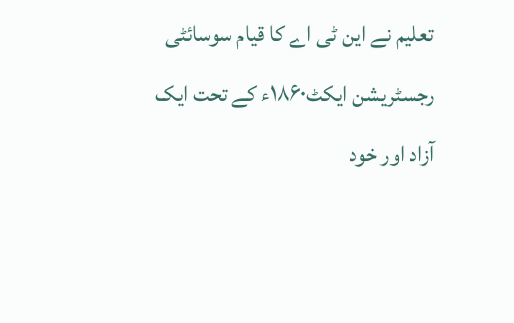تعلیم نے این ٹی اے کا قیام سوسائٹی رجسٹریشن ایکٹ۱۸۶۰ء کے تحت ایک آزاد اور خود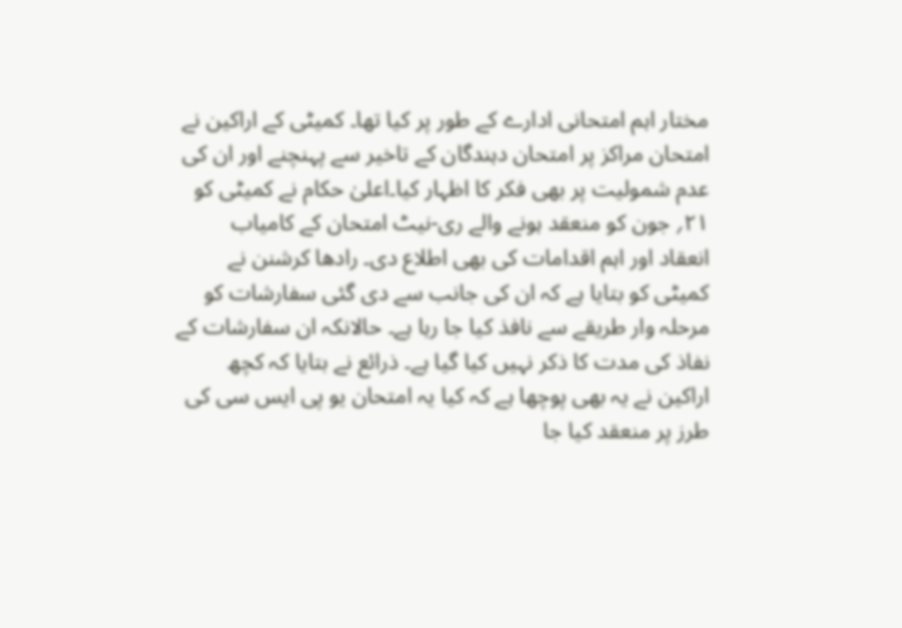مختار اہم امتحانی ادارے کے طور پر کیا تھا۔ کمیٹی کے اراکین نے امتحان مراکز پر امتحان دہندگان کے تاخیر سے پہنچنے اور ان کی عدم شمولیت پر بھی فکر کا اظہار کیا۔اعلیٰ حکام نے کمیٹی کو ۲۱؍ جون کو منعقد ہونے والے ری-نیٹ امتحان کے کامیاب انعقاد اور اہم اقدامات کی بھی اطلاع دی۔ رادھا کرشنن نے کمیٹی کو بتایا ہے کہ ان کی جانب سے دی گئی سفارشات کو مرحلہ وار طریقے سے نافذ کیا جا رہا ہے۔ حالانکہ ان سفارشات کے نفاذ کی مدت کا ذکر نہیں کیا گیا ہے۔ ذرائع نے بتایا کہ کچھ اراکین نے یہ بھی پوچھا ہے کہ کیا یہ امتحان یو پی ایس سی کی طرز پر منعقد کیا جا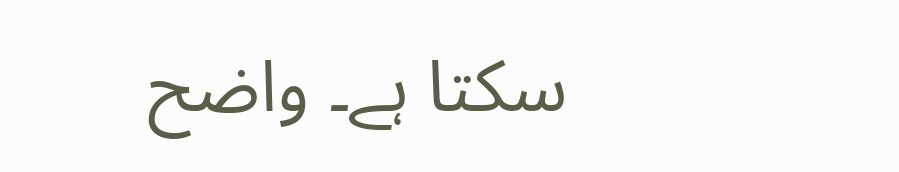سکتا ہے۔ واضح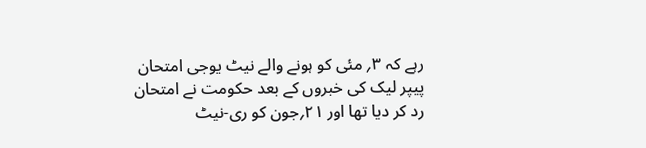رہے کہ ۳؍ مئی کو ہونے والے نیٹ یوجی امتحان پیپر لیک کی خبروں کے بعد حکومت نے امتحان رد کر دیا تھا اور ۲۱؍جون کو ری-نیٹ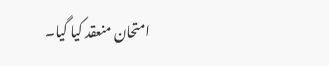امتحان منعقد کیا گیا۔